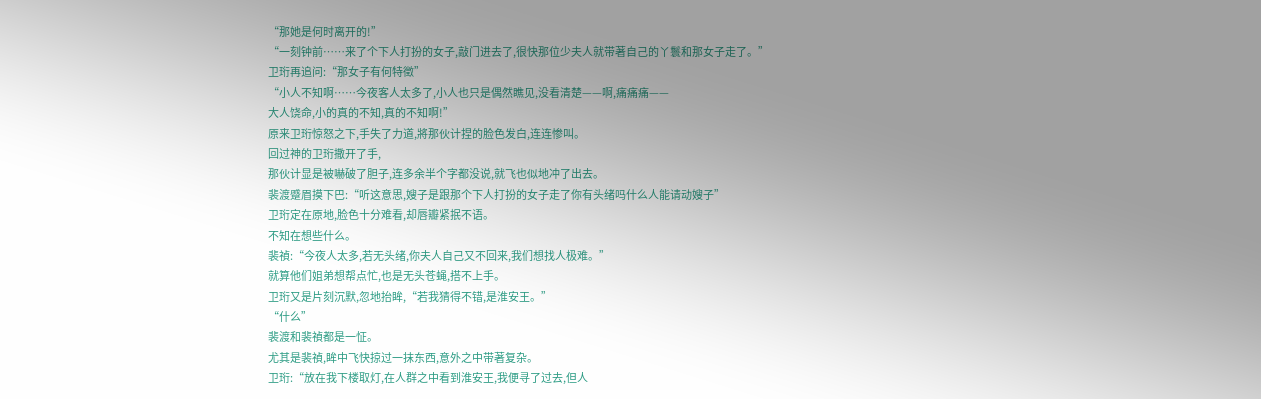“那她是何时离开的!”
“一刻钟前……来了个下人打扮的女子,敲门进去了,很快那位少夫人就带著自己的丫鬟和那女子走了。”
卫珩再追问:“那女子有何特徵”
“小人不知啊……今夜客人太多了,小人也只是偶然瞧见,没看清楚——啊,痛痛痛——
大人饶命,小的真的不知,真的不知啊!”
原来卫珩惊怒之下,手失了力道,將那伙计捏的脸色发白,连连惨叫。
回过神的卫珩撒开了手,
那伙计显是被嚇破了胆子,连多余半个字都没说,就飞也似地冲了出去。
裴渡蹙眉摸下巴:“听这意思,嫂子是跟那个下人打扮的女子走了你有头绪吗什么人能请动嫂子”
卫珩定在原地,脸色十分难看,却唇瓣紧抿不语。
不知在想些什么。
裴禎:“今夜人太多,若无头绪,你夫人自己又不回来,我们想找人极难。”
就算他们姐弟想帮点忙,也是无头苍蝇,搭不上手。
卫珩又是片刻沉默,忽地抬眸,“若我猜得不错,是淮安王。”
“什么”
裴渡和裴禎都是一怔。
尤其是裴禎,眸中飞快掠过一抹东西,意外之中带著复杂。
卫珩:“放在我下楼取灯,在人群之中看到淮安王,我便寻了过去,但人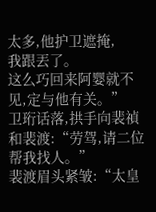太多,他护卫遮掩,
我跟丟了。
这么巧回来阿婴就不见,定与他有关。”
卫珩话落,拱手向裴禎和裴渡:“劳驾,请二位帮我找人。”
裴渡眉头紧皱:“太皇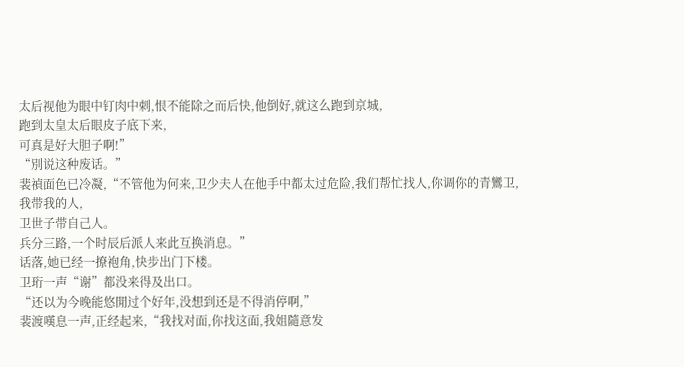太后视他为眼中钉肉中刺,恨不能除之而后快,他倒好,就这么跑到京城,
跑到太皇太后眼皮子底下来,
可真是好大胆子啊!”
“別说这种废话。”
裴禎面色已冷凝,“不管他为何来,卫少夫人在他手中都太过危险,我们帮忙找人,你调你的青鸞卫,
我带我的人,
卫世子带自己人。
兵分三路,一个时辰后派人来此互换消息。”
话落,她已经一撩袍角,快步出门下楼。
卫珩一声“谢”都没来得及出口。
“还以为今晚能悠閒过个好年,没想到还是不得消停啊,”
裴渡嘆息一声,正经起来,“我找对面,你找这面,我姐隨意发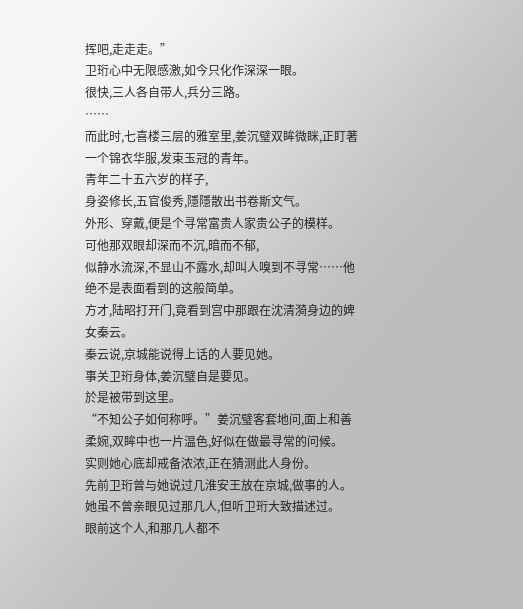挥吧,走走走。”
卫珩心中无限感激,如今只化作深深一眼。
很快,三人各自带人,兵分三路。
……
而此时,七喜楼三层的雅室里,姜沉璧双眸微眯,正盯著一个锦衣华服,发束玉冠的青年。
青年二十五六岁的样子,
身姿修长,五官俊秀,隱隱散出书卷斯文气。
外形、穿戴,便是个寻常富贵人家贵公子的模样。
可他那双眼却深而不沉,暗而不郁,
似静水流深,不显山不露水,却叫人嗅到不寻常……他绝不是表面看到的这般简单。
方才,陆昭打开门,竟看到宫中那跟在沈清漪身边的婢女秦云。
秦云说,京城能说得上话的人要见她。
事关卫珩身体,姜沉璧自是要见。
於是被带到这里。
“不知公子如何称呼。”姜沉璧客套地问,面上和善柔婉,双眸中也一片温色,好似在做最寻常的问候。
实则她心底却戒备浓浓,正在猜测此人身份。
先前卫珩曾与她说过几淮安王放在京城,做事的人。
她虽不曾亲眼见过那几人,但听卫珩大致描述过。
眼前这个人,和那几人都不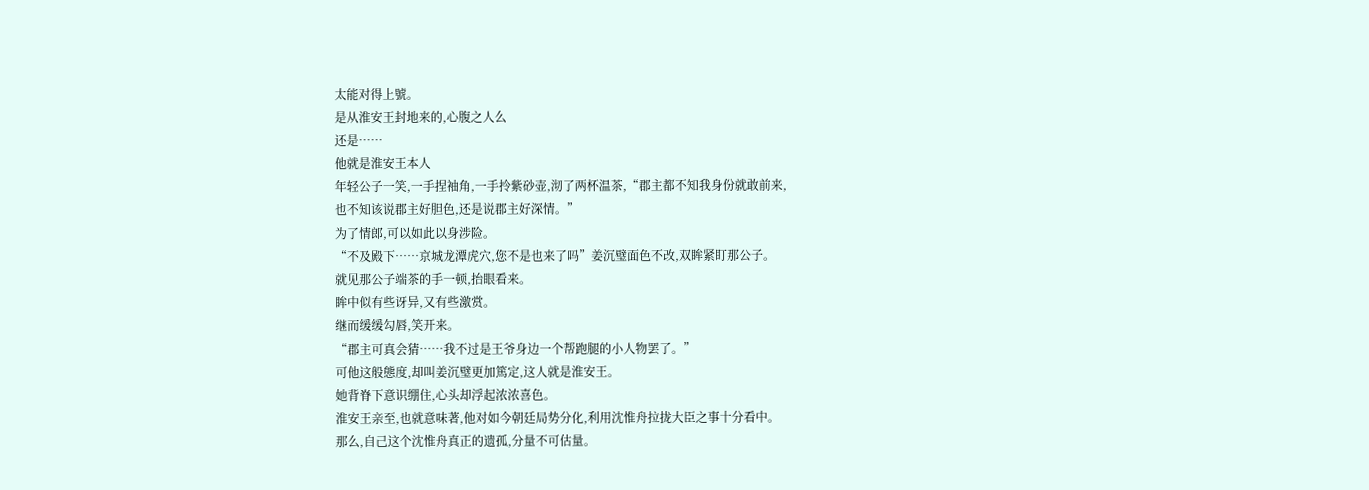太能对得上號。
是从淮安王封地来的,心腹之人么
还是……
他就是淮安王本人
年轻公子一笑,一手捏袖角,一手拎紫砂壶,沏了两杯温茶,“郡主都不知我身份就敢前来,
也不知该说郡主好胆色,还是说郡主好深情。”
为了情郎,可以如此以身涉险。
“不及殿下……京城龙潭虎穴,您不是也来了吗”姜沉璧面色不改,双眸紧盯那公子。
就见那公子端茶的手一顿,抬眼看来。
眸中似有些讶异,又有些激赏。
继而缓缓勾唇,笑开来。
“郡主可真会猜……我不过是王爷身边一个帮跑腿的小人物罢了。”
可他这般態度,却叫姜沉璧更加篤定,这人就是淮安王。
她背脊下意识绷住,心头却浮起浓浓喜色。
淮安王亲至,也就意味著,他对如今朝廷局势分化,利用沈惟舟拉拢大臣之事十分看中。
那么,自己这个沈惟舟真正的遗孤,分量不可估量。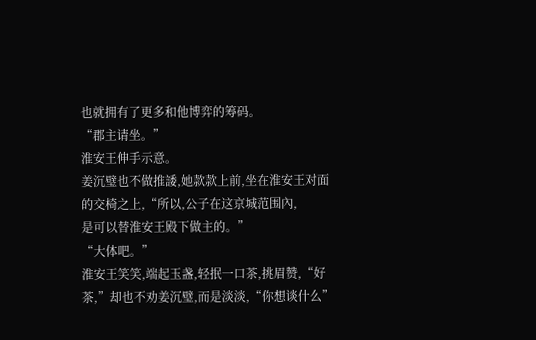也就拥有了更多和他博弈的筹码。
“郡主请坐。”
淮安王伸手示意。
姜沉璧也不做推諉,她款款上前,坐在淮安王对面的交椅之上,“所以,公子在这京城范围內,
是可以替淮安王殿下做主的。”
“大体吧。”
淮安王笑笑,端起玉盏,轻抿一口茶,挑眉赞,“好茶,”却也不劝姜沉璧,而是淡淡,“你想谈什么”